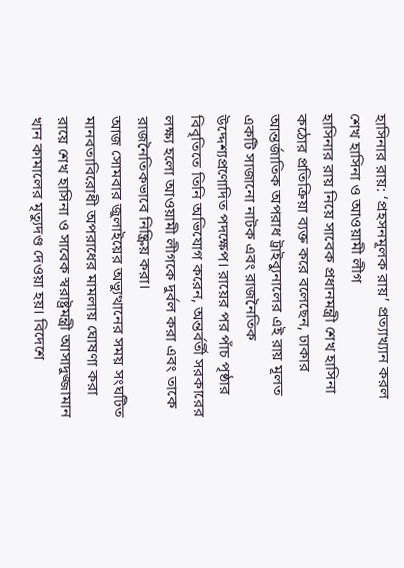হাসিনার রায়: ‘প্রহসনমূলক রায়’ প্রত্যাখ্যান করল শেখ হাসিনা ও আওয়ামী লীগ
হাসিনার রায় নিয়ে সাবেক প্রধানমন্ত্রী শেখ হাসিনা কঠোর প্রতিক্রিয়া ব্যক্ত করে বলেছেন, ঢাকার আন্তর্জাতিক অপরাধ ট্রাইব্যুনালের এই রায় মূলত একটি সাজানো নাটক এবং রাজনৈতিক উদ্দেশ্যপ্রণোদিত পদক্ষেপ। রায়ের পর পাঁচ পৃষ্ঠার বিবৃতিতে তিনি অভিযোগ করেন, অন্তর্বর্তী সরকারের লক্ষ্য হলো আওয়ামী লীগকে দুর্বল করা এবং তাকে রাজনৈতিকভাবে নিষ্ক্রিয় করা।
আজ সোমবার জুলাইয়ের অভ্যুত্থানের সময় সংঘটিত মানবতাবিরোধী অপরাধের মামলায় ঘোষণা করা রায়ে শেখ হাসিনা ও সাবেক স্বরাষ্ট্রমন্ত্রী আসাদুজ্জামান খান কামালের মৃত্যুদণ্ড দেওয়া হয়। বিদেশে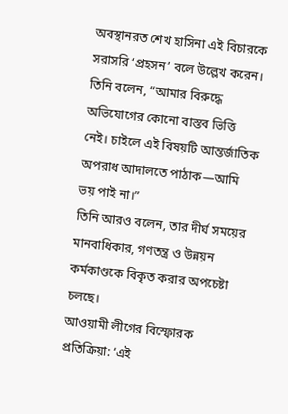অবস্থানরত শেখ হাসিনা এই বিচারকে সরাসরি ‘প্রহসন’ বলে উল্লেখ করেন। তিনি বলেন, “আমার বিরুদ্ধে অভিযোগের কোনো বাস্তব ভিত্তি নেই। চাইলে এই বিষয়টি আন্তর্জাতিক অপরাধ আদালতে পাঠাক—আমি ভয় পাই না।”
তিনি আরও বলেন, তার দীর্ঘ সময়ের মানবাধিকার, গণতন্ত্র ও উন্নয়ন কর্মকাণ্ডকে বিকৃত করার অপচেষ্টা চলছে।
আওয়ামী লীগের বিস্ফোরক প্রতিক্রিয়া: ‘এই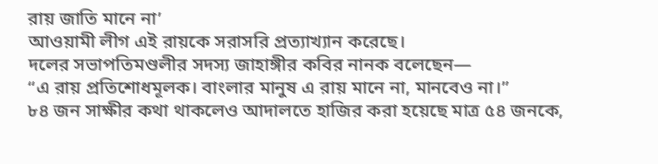রায় জাতি মানে না’
আওয়ামী লীগ এই রায়কে সরাসরি প্রত্যাখ্যান করেছে।
দলের সভাপতিমণ্ডলীর সদস্য জাহাঙ্গীর কবির নানক বলেছেন—
“এ রায় প্রতিশোধমূলক। বাংলার মানুষ এ রায় মানে না, মানবেও না।”
৮৪ জন সাক্ষীর কথা থাকলেও আদালতে হাজির করা হয়েছে মাত্র ৫৪ জনকে,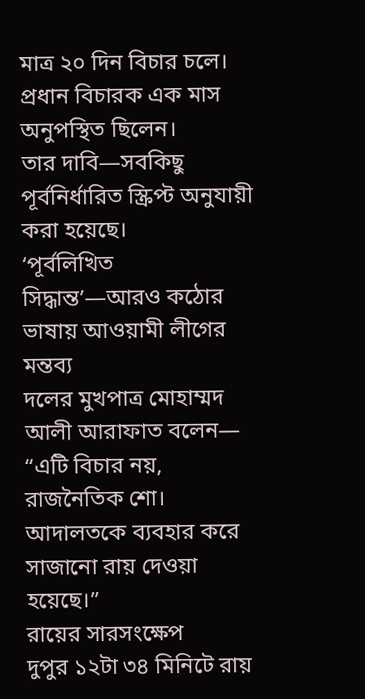মাত্র ২০ দিন বিচার চলে। প্রধান বিচারক এক মাস অনুপস্থিত ছিলেন।
তার দাবি—সবকিছু পূর্বনির্ধারিত স্ক্রিপ্ট অনুযায়ী করা হয়েছে।
‘পূর্বলিখিত সিদ্ধান্ত’—আরও কঠোর ভাষায় আওয়ামী লীগের মন্তব্য
দলের মুখপাত্র মোহাম্মদ আলী আরাফাত বলেন—
“এটি বিচার নয়, রাজনৈতিক শো। আদালতকে ব্যবহার করে সাজানো রায় দেওয়া হয়েছে।”
রায়ের সারসংক্ষেপ
দুপুর ১২টা ৩৪ মিনিটে রায়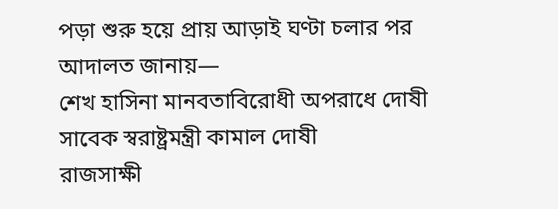পড়া শুরু হয়ে প্রায় আড়াই ঘণ্টা চলার পর আদালত জানায়—
শেখ হাসিনা মানবতাবিরোধী অপরাধে দোষী
সাবেক স্বরাষ্ট্রমন্ত্রী কামাল দোষী
রাজসাক্ষী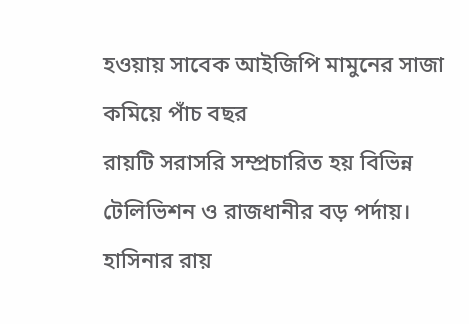হওয়ায় সাবেক আইজিপি মামুনের সাজা কমিয়ে পাঁচ বছর
রায়টি সরাসরি সম্প্রচারিত হয় বিভিন্ন টেলিভিশন ও রাজধানীর বড় পর্দায়।
হাসিনার রায়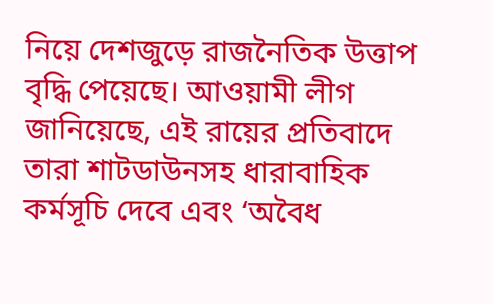নিয়ে দেশজুড়ে রাজনৈতিক উত্তাপ বৃদ্ধি পেয়েছে। আওয়ামী লীগ জানিয়েছে, এই রায়ের প্রতিবাদে তারা শাটডাউনসহ ধারাবাহিক কর্মসূচি দেবে এবং ‘অবৈধ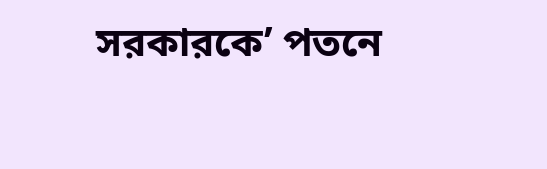সরকারকে’ পতনে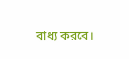বাধ্য করবে।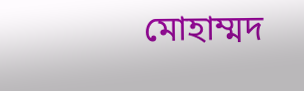মোহাম্মদ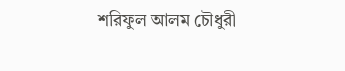শরিফুল আলম চৌধুরী